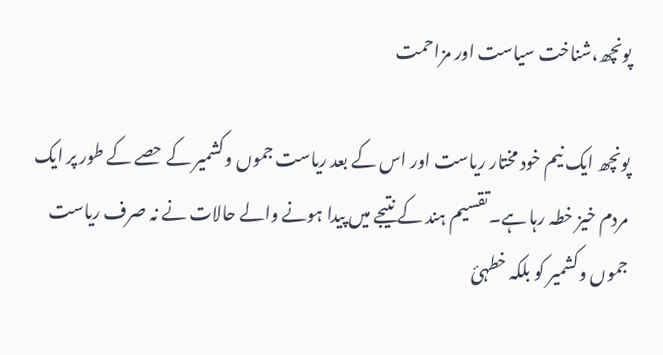پونچھ،شناخت سیاست اور مزاحمت

پونچھ ایک نیم خود مختار ریاست اور اس کے بعد ریاست جموں وکشمیر کے حصے کے طور پر ایک مردم خیز خطہ رہا ہے۔تقسیم ہند کے نتیجے میں پیدا ہونے والے حالات نے نہ صرف ریاست جموں وکشمیر کو بلکہ خطہئ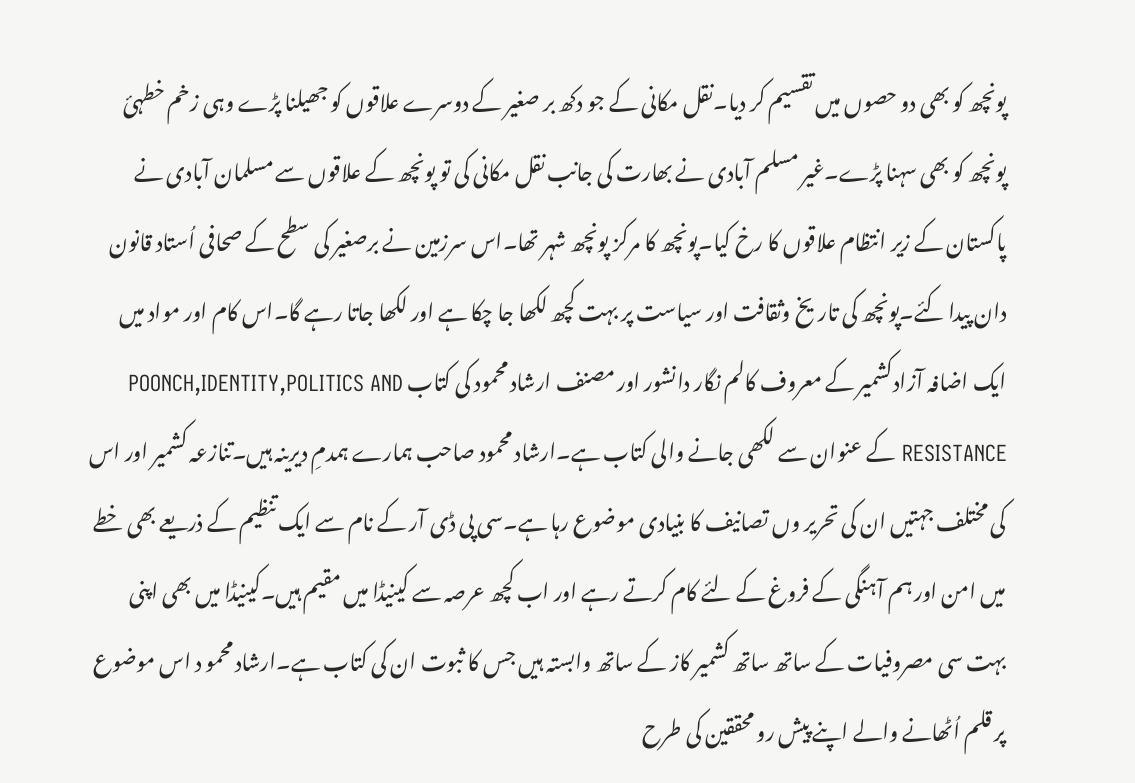پونچھ کو بھی دو حصوں میں تقسیم کر دیا۔نقل مکانی کے جو دکھ بر صغیر کے دوسرے علاقوں کو جھیلنا پڑے وہی زخم خطہئ پونچھ کو بھی سہنا پڑے۔غیر مسلم آبادی نے بھارت کی جانب نقل مکانی کی تو پونچھ کے علاقوں سے مسلمان آبادی نے پاکستان کے زیر انتظام علاقوں کا رخ کیا۔پونچھ کا مرکز پونچھ شہر تھا۔اس سرزمین نے برصغیر کی سطح کے صحافی اُستاد قانون دان پیدا کئے۔پونچھ کی تاریخ وثقافت اور سیاست پر بہت کچھ لکھا جا چکا ہے اور لکھا جاتا رہے گا۔اس کام اور مواد میں ایک اضافہ آزادکشمیر کے معروف کالم نگار دانشور اور مصنف ارشاد محمود کی کتاب POONCH,IDENTITY,POLITICS AND RESISTANCE کے عنوان سے لکھی جانے والی کتاب ہے۔ارشاد محمود صاحب ہمارے ہمدمِ دیرینہ ہیں۔تنازعہ کشمیر اور اس کی مختلف جہتیں ان کی تحریر وں تصانیف کا بنیادی موضوع رہا ہے۔سی پی ڈی آر کے نام سے ایک تنظیم کے ذریعے بھی خطے میں امن اور ہم آہنگی کے فروغ کے لئے کام کرتے رہے اور اب کچھ عرصہ سے کینیڈا میں مقیم ہیں۔کینیڈا میں بھی اپنی بہت سی مصروفیات کے ساتھ ساتھ کشمیر کاز کے ساتھ وابستہ ہیں جس کا ثبوت ان کی کتاب ہے۔ارشاد محمو د اس موضوع پر قلم اُٹھانے والے اپنے پیش رو محققین کی طرح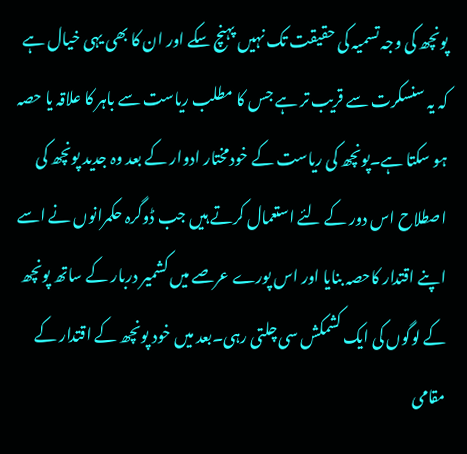پونچھ کی وجہ تسمیہ کی حقیقت تک نہیں پہنچ سکے اور ان کا بھی یہی خیال ہے کہ یہ سنسکرت سے قریب تر ہے جس کا مطلب ریاست سے باہر کا علاقہ یا حصہ ہو سکتا ہے۔پونچھ کی ریاست کے خودمختار ادوار کے بعد وہ جدید پونچھ کی اصطلاح اس دور کے لئے استعمال کرتے ہیں جب ڈوگرہ حکمرانوں نے اسے اپنے اقتدار کاحصہ بنایا اور اس پورے عرصے میں کشمیر دربار کے ساتھ پونچھ کے لوگوں کی ایک کشمکش سی چلتی رہی۔بعد میں خود پونچھ کے اقتدار کے مقامی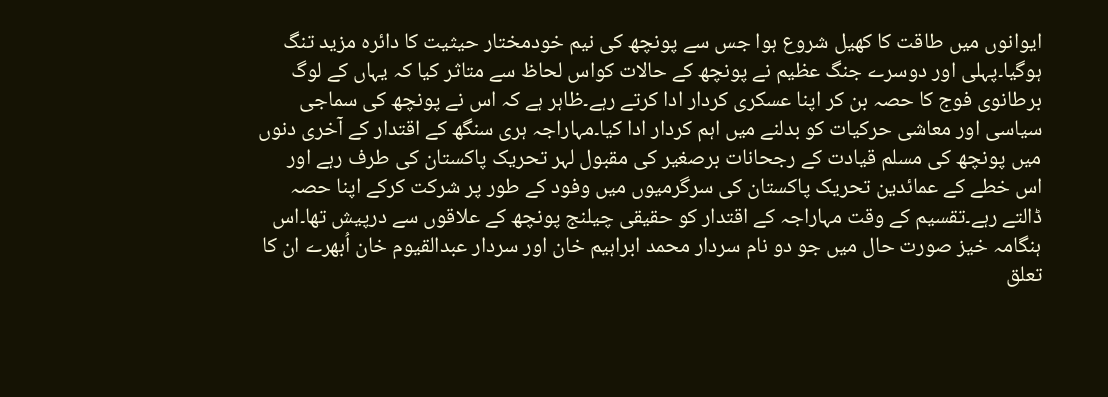ایوانوں میں طاقت کا کھیل شروع ہوا جس سے پونچھ کی نیم خودمختار حیثیت کا دائرہ مزید تنگ ہوگیا۔پہلی اور دوسرے جنگ عظیم نے پونچھ کے حالات کواس لحاظ سے متاثر کیا کہ یہاں کے لوگ برطانوی فوج کا حصہ بن کر اپنا عسکری کردار ادا کرتے رہے۔ظاہر ہے کہ اس نے پونچھ کی سماجی سیاسی اور معاشی حرکیات کو بدلنے میں اہم کردار ادا کیا۔مہاراجہ ہری سنگھ کے اقتدار کے آخری دنوں میں پونچھ کی مسلم قیادت کے رجحانات برصغیر کی مقبول لہر تحریک پاکستان کی طرف رہے اور اس خطے کے عمائدین تحریک پاکستان کی سرگرمیوں میں وفود کے طور پر شرکت کرکے اپنا حصہ ڈالتے رہے۔تقسیم کے وقت مہاراجہ کے اقتدار کو حقیقی چیلنج پونچھ کے علاقوں سے درپیش تھا۔اس ہنگامہ خیز صورت حال میں جو دو نام سردار محمد ابراہیم خان اور سردار عبدالقیوم خان اُبھرے ان کا تعلق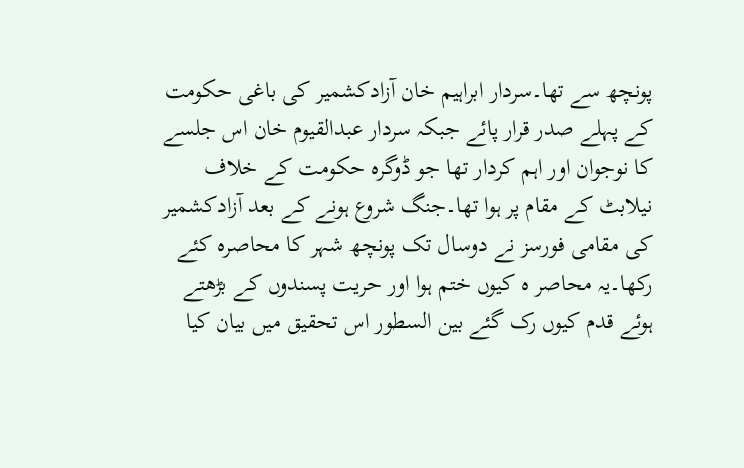پونچھ سے تھا۔سردار ابراہیم خان آزادکشمیر کی باغی حکومت کے پہلے صدر قرار پائے جبکہ سردار عبدالقیوم خان اس جلسے کا نوجوان اور اہم کردار تھا جو ڈوگرہ حکومت کے خلاف نیلابٹ کے مقام پر ہوا تھا۔جنگ شروع ہونے کے بعد آزادکشمیر کی مقامی فورسز نے دوسال تک پونچھ شہر کا محاصرہ کئے رکھا۔یہ محاصر ہ کیوں ختم ہوا اور حریت پسندوں کے بڑھتے ہوئے قدم کیوں رک گئے بین السطور اس تحقیق میں بیان کیا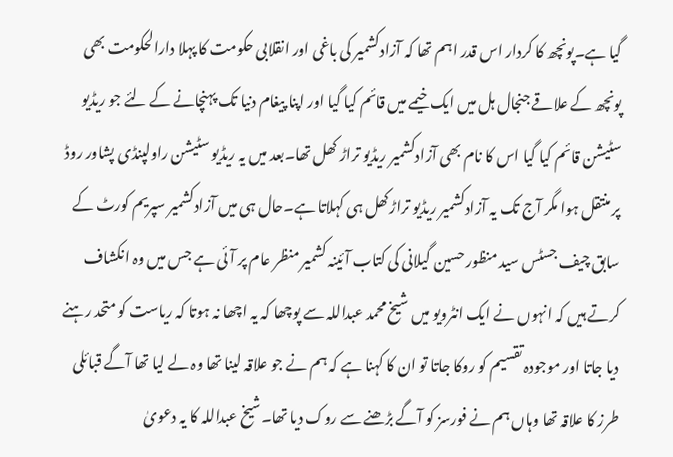گیا ہے۔پونچھ کا کردار اس قدر اہم تھا کہ آزادکشمیر کی باغی اور انقلابی حکومت کا پہلا دارالحکومت بھی پونچھ کے علاقے جنجال ہل میں ایک خیمے میں قائم کیا گیا اور اپنا پیغام دنیا تک پہنچانے کے لئے جو ریڈیو سٹیشن قائم کیا گیا اس کا نام بھی آزادکشمیر ریڈیو تراڑ کھل تھا۔بعد میں یہ ریڈیو سٹیشن راولپنڈی پشاور روڈ پر منتقل ہوا مگر آج تک یہ آزادکشمیر ریڈیو تراڑکھل ہی کہلاتا ہے۔حال ہی میں آزادکشمیر سپریم کورٹ کے سابق چیف جسٹس سید منظور حسین گیلانی کی کتاب آئینہ کشمیر منظر عام پر آئی ہے جس میں وہ انکشاف کرتے ہیں کہ انہوں نے ایک انٹرویو میں شیخ محمد عبداللہ سے پوچھا کہ یہ اچھا نہ ہوتا کہ ریاست کو متحد رہنے دیا جاتا اور موجودہ تقسیم کو روکا جاتا تو ان کا کہنا ہے کہ ہم نے جو علاقہ لینا تھا وہ لے لیا تھا آگے قبائلی طرز کا علاقہ تھا وہاں ہم نے فورسز کو آگے بڑھنے سے روک دیا تھا۔شیخ عبداللہ کا یہ دعویٰ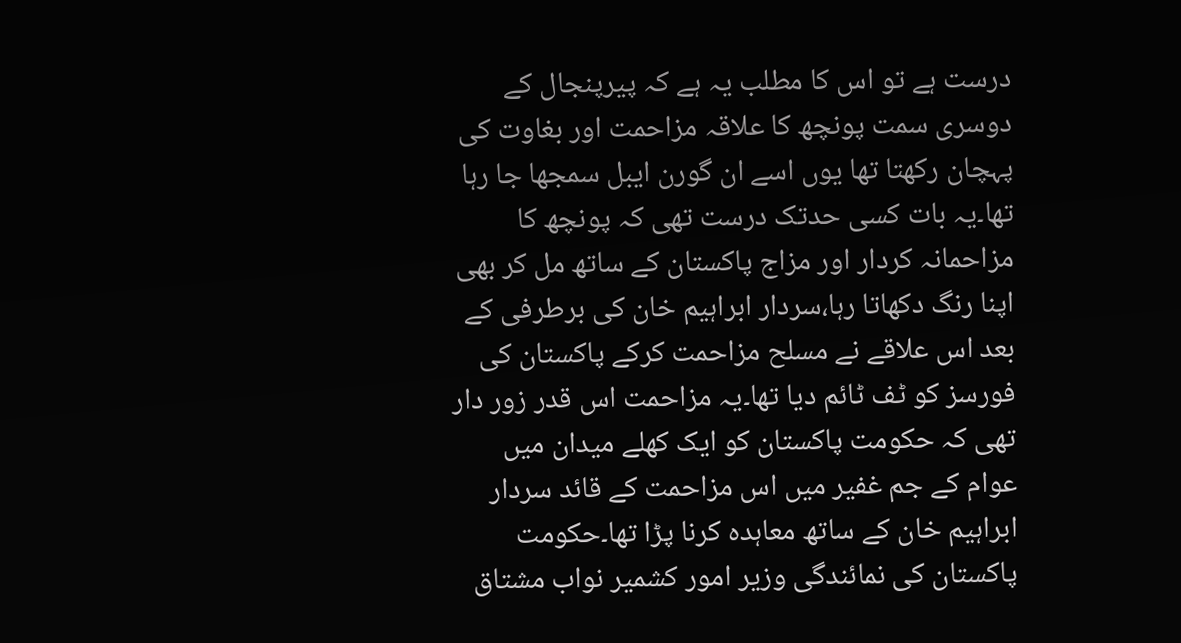درست ہے تو اس کا مطلب یہ ہے کہ پیرپنجال کے دوسری سمت پونچھ کا علاقہ مزاحمت اور بغاوت کی پہچان رکھتا تھا یوں اسے ان گورن ایبل سمجھا جا رہا تھا۔یہ بات کسی حدتک درست تھی کہ پونچھ کا مزاحمانہ کردار اور مزاج پاکستان کے ساتھ مل کر بھی اپنا رنگ دکھاتا رہا،سردار ابراہیم خان کی برطرفی کے بعد اس علاقے نے مسلح مزاحمت کرکے پاکستان کی فورسز کو ٹف ٹائم دیا تھا۔یہ مزاحمت اس قدر زور دار تھی کہ حکومت پاکستان کو ایک کھلے میدان میں عوام کے جم غفیر میں اس مزاحمت کے قائد سردار ابراہیم خان کے ساتھ معاہدہ کرنا پڑا تھا۔حکومت پاکستان کی نمائندگی وزیر امور کشمیر نواب مشتاق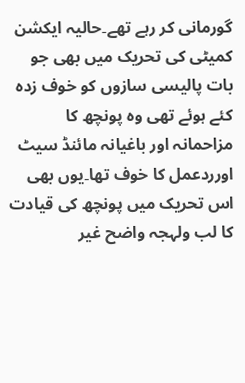گورمانی کر رہے تھے۔حالیہ ایکشن کمیٹی کی تحریک میں بھی جو بات پالیسی سازوں کو خوف زدہ کئے ہوئے تھی وہ پونچھ کا مزاحمانہ اور باغیانہ مائنڈ سیٹ اورردعمل کا خوف تھا۔یوں بھی اس تحریک میں پونچھ کی قیادت کا لب ولہجہ واضح غیر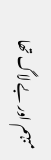مبہم اور بے لاگ تھا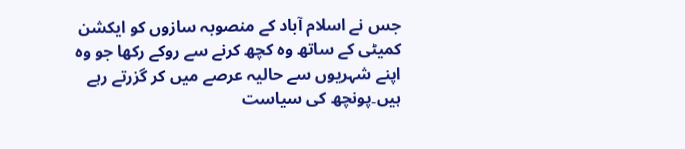جس نے اسلام آباد کے منصوبہ سازوں کو ایکشن کمیٹی کے ساتھ وہ کچھ کرنے سے روکے رکھا جو وہ اپنے شہریوں سے حالیہ عرصے میں کر گزرتے رہے ہیں۔پونچھ کی سیاست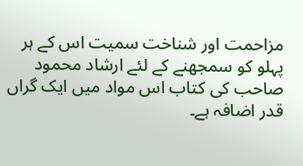مزاحمت اور شناخت سمیت اس کے ہر پہلو کو سمجھنے کے لئے ارشاد محمود صاحب کی کتاب اس مواد میں ایک گراں قدر اضافہ ہے۔